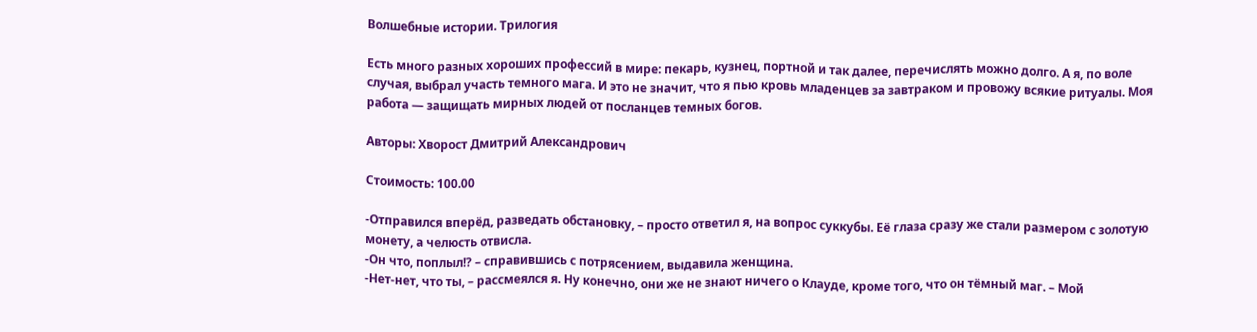Волшебные истории. Трилогия

Есть много разных хороших профессий в мире: пекарь, кузнец, портной и так далее, перечислять можно долго. А я, по воле случая, выбрал участь темного мага. И это не значит, что я пью кровь младенцев за завтраком и провожу всякие ритуалы. Моя работа — защищать мирных людей от посланцев темных богов.

Авторы: Хворост Дмитрий Александрович

Стоимость: 100.00

-Отправился вперёд, разведать обстановку, – просто ответил я, на вопрос суккубы. Её глаза сразу же стали размером с золотую монету, а челюсть отвисла.
-Он что, поплыл!? – справившись с потрясением, выдавила женщина.
-Нет-нет, что ты, – рассмеялся я. Ну конечно, они же не знают ничего о Клауде, кроме того, что он тёмный маг. – Мой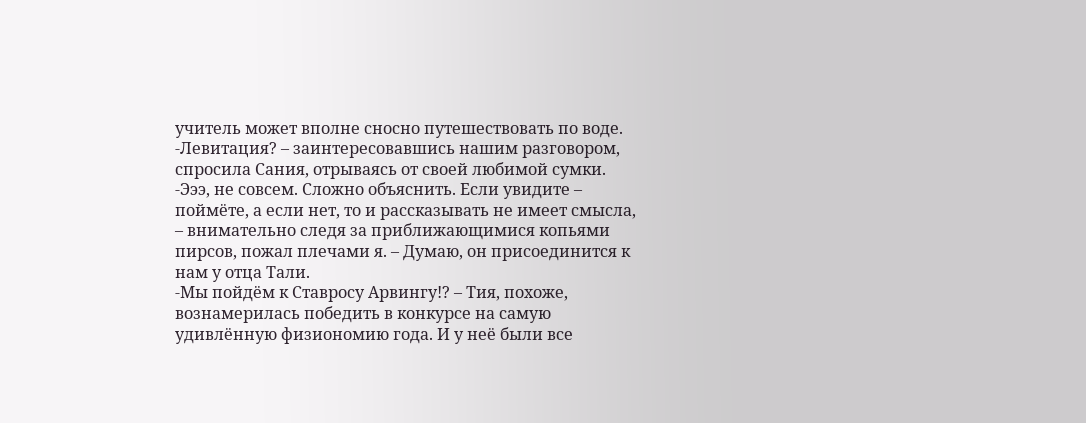учитель может вполне сносно путешествовать по воде.
-Левитация? – заинтересовавшись нашим разговором, спросила Сания, отрываясь от своей любимой сумки.
-Эээ, не совсем. Сложно объяснить. Если увидите – поймёте, а если нет, то и рассказывать не имеет смысла, – внимательно следя за приближающимися копьями пирсов, пожал плечами я. – Думаю, он присоединится к нам у отца Тали.
-Мы пойдём к Ставросу Арвингу!? – Тия, похоже, вознамерилась победить в конкурсе на самую удивлённую физиономию года. И у неё были все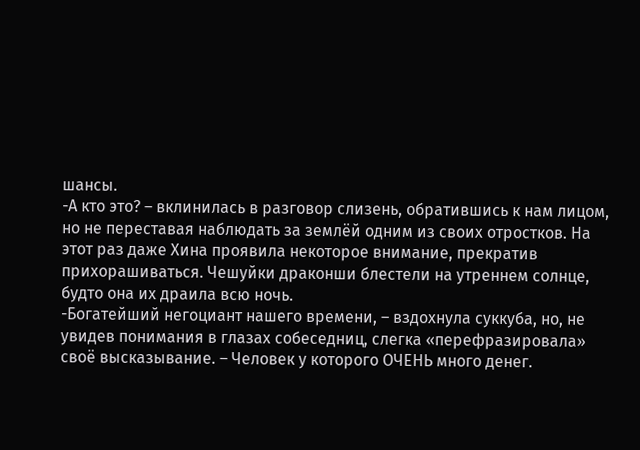шансы.
-А кто это? – вклинилась в разговор слизень, обратившись к нам лицом, но не переставая наблюдать за землёй одним из своих отростков. На этот раз даже Хина проявила некоторое внимание, прекратив прихорашиваться. Чешуйки драконши блестели на утреннем солнце, будто она их драила всю ночь.
-Богатейший негоциант нашего времени, – вздохнула суккуба, но, не увидев понимания в глазах собеседниц, слегка «перефразировала» своё высказывание. – Человек у которого ОЧЕНЬ много денег.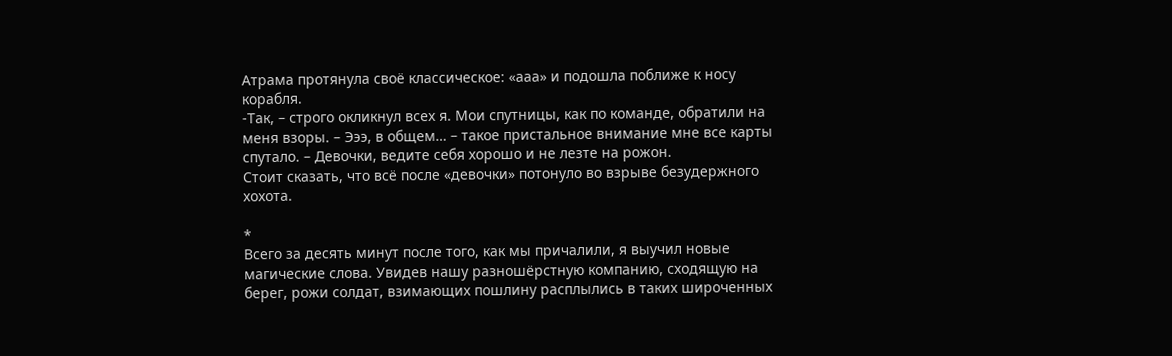Атрама протянула своё классическое: «ааа» и подошла поближе к носу корабля.
-Так, – строго окликнул всех я. Мои спутницы, как по команде, обратили на меня взоры. – Эээ, в общем… – такое пристальное внимание мне все карты спутало. – Девочки, ведите себя хорошо и не лезте на рожон.
Стоит сказать, что всё после «девочки» потонуло во взрыве безудержного хохота.

*
Всего за десять минут после того, как мы причалили, я выучил новые магические слова. Увидев нашу разношёрстную компанию, сходящую на берег, рожи солдат, взимающих пошлину расплылись в таких широченных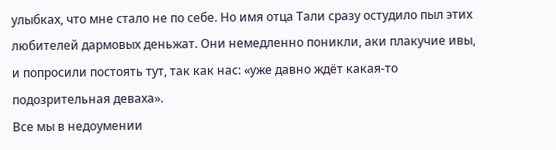улыбках, что мне стало не по себе. Но имя отца Тали сразу остудило пыл этих любителей дармовых деньжат. Они немедленно поникли, аки плакучие ивы, и попросили постоять тут, так как нас: «уже давно ждёт какая-то подозрительная деваха».
Все мы в недоумении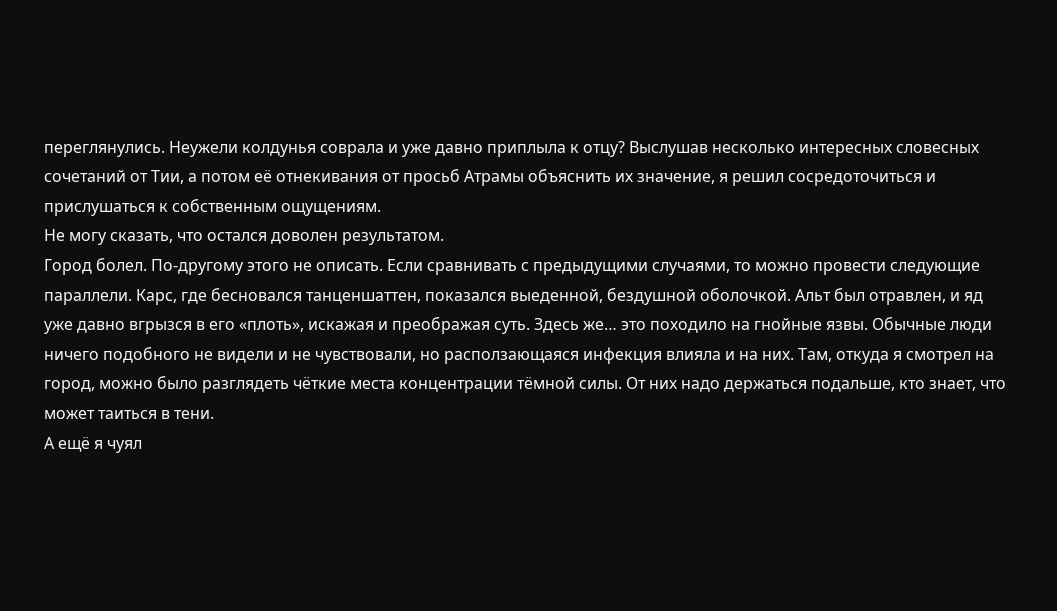переглянулись. Неужели колдунья соврала и уже давно приплыла к отцу? Выслушав несколько интересных словесных сочетаний от Тии, а потом её отнекивания от просьб Атрамы объяснить их значение, я решил сосредоточиться и прислушаться к собственным ощущениям.
Не могу сказать, что остался доволен результатом.
Город болел. По-другому этого не описать. Если сравнивать с предыдущими случаями, то можно провести следующие параллели. Карс, где бесновался танценшаттен, показался выеденной, бездушной оболочкой. Альт был отравлен, и яд уже давно вгрызся в его «плоть», искажая и преображая суть. Здесь же… это походило на гнойные язвы. Обычные люди ничего подобного не видели и не чувствовали, но расползающаяся инфекция влияла и на них. Там, откуда я смотрел на город, можно было разглядеть чёткие места концентрации тёмной силы. От них надо держаться подальше, кто знает, что может таиться в тени.
А ещё я чуял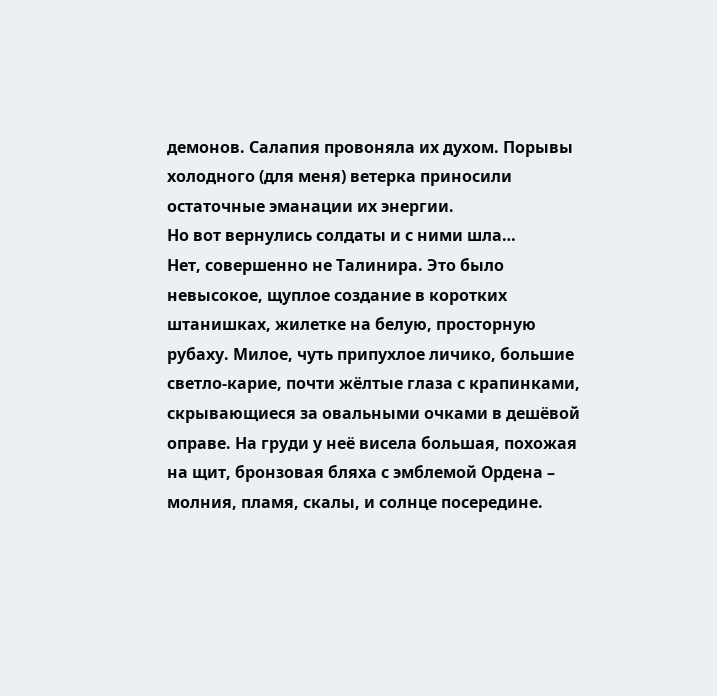демонов. Салапия провоняла их духом. Порывы холодного (для меня) ветерка приносили остаточные эманации их энергии.
Но вот вернулись солдаты и с ними шла…
Нет, совершенно не Талинира. Это было невысокое, щуплое создание в коротких штанишках, жилетке на белую, просторную рубаху. Милое, чуть припухлое личико, большие светло-карие, почти жёлтые глаза с крапинками, скрывающиеся за овальными очками в дешёвой оправе. На груди у неё висела большая, похожая на щит, бронзовая бляха с эмблемой Ордена – молния, пламя, скалы, и солнце посередине.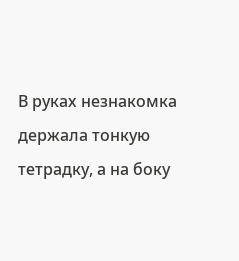В руках незнакомка держала тонкую тетрадку, а на боку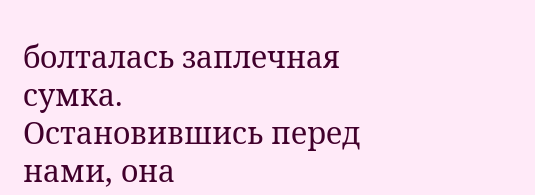болталась заплечная сумка.
Остановившись перед нами, она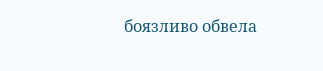боязливо обвела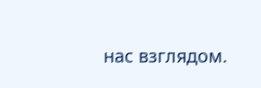нас взглядом.